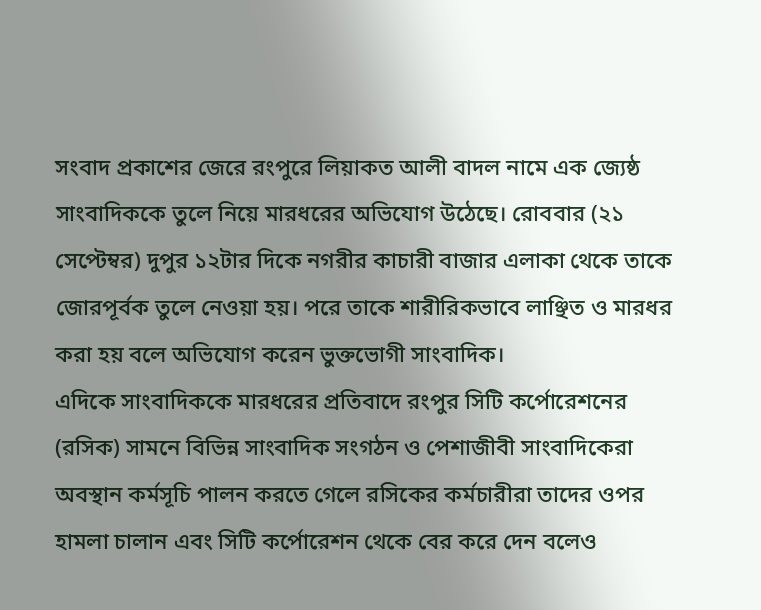সংবাদ প্রকাশের জেরে রংপুরে লিয়াকত আলী বাদল নামে এক জ্যেষ্ঠ সাংবাদিককে তুলে নিয়ে মারধরের অভিযোগ উঠেছে। রোববার (২১ সেপ্টেম্বর) দুপুর ১২টার দিকে নগরীর কাচারী বাজার এলাকা থেকে তাকে জোরপূর্বক তুলে নেওয়া হয়। পরে তাকে শারীরিকভাবে লাঞ্ছিত ও মারধর করা হয় বলে অভিযোগ করেন ভুক্তভোগী সাংবাদিক।
এদিকে সাংবাদিককে মারধরের প্রতিবাদে রংপুর সিটি কর্পোরেশনের (রসিক) সামনে বিভিন্ন সাংবাদিক সংগঠন ও পেশাজীবী সাংবাদিকেরা অবস্থান কর্মসূচি পালন করতে গেলে রসিকের কর্মচারীরা তাদের ওপর হামলা চালান এবং সিটি কর্পোরেশন থেকে বের করে দেন বলেও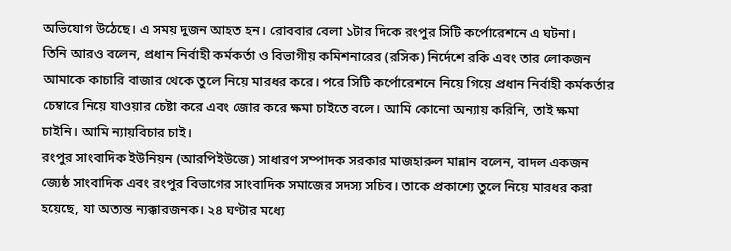অভিযোগ উঠেছে। এ সময় দুজন আহত হন। রোববার বেলা ১টার দিকে রংপুর সিটি কর্পোরেশনে এ ঘটনা।
তিনি আরও বলেন, প্রধান নির্বাহী কর্মকর্তা ও বিভাগীয় কমিশনারের (রসিক) নির্দেশে রকি এবং তার লোকজন আমাকে কাচারি বাজার থেকে তুলে নিয়ে মারধর করে। পরে সিটি কর্পোরেশনে নিয়ে গিয়ে প্রধান নির্বাহী কর্মকর্তার চেম্বারে নিয়ে যাওয়ার চেষ্টা করে এবং জোর করে ক্ষমা চাইতে বলে। আমি কোনো অন্যায় করিনি, তাই ক্ষমা চাইনি। আমি ন্যায়বিচার চাই।
রংপুর সাংবাদিক ইউনিয়ন (আরপিইউজে) সাধারণ সম্পাদক সরকার মাজহারুল মান্নান বলেন, বাদল একজন জ্যেষ্ঠ সাংবাদিক এবং রংপুর বিভাগের সাংবাদিক সমাজের সদস্য সচিব। তাকে প্রকাশ্যে তুলে নিয়ে মারধর করা হয়েছে, যা অত্যন্ত ন্যক্কারজনক। ২৪ ঘণ্টার মধ্যে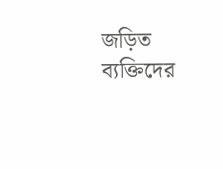জড়িত ব্যক্তিদের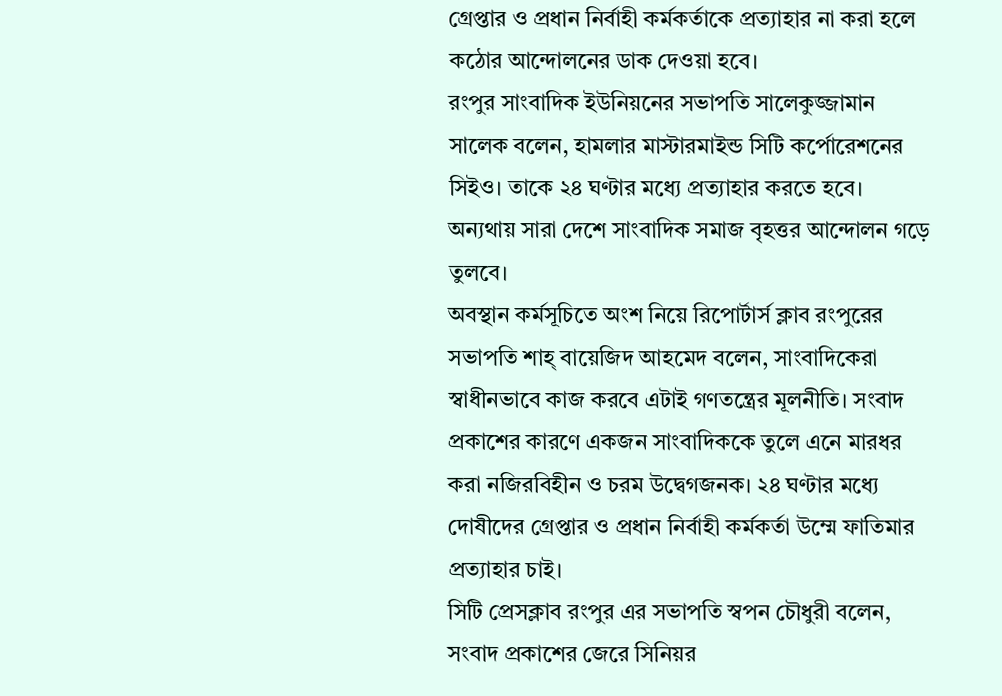গ্রেপ্তার ও প্রধান নির্বাহী কর্মকর্তাকে প্রত্যাহার না করা হলে কঠোর আন্দোলনের ডাক দেওয়া হবে।
রংপুর সাংবাদিক ইউনিয়নের সভাপতি সালেকুজ্জামান সালেক বলেন, হামলার মাস্টারমাইন্ড সিটি কর্পোরেশনের সিইও। তাকে ২৪ ঘণ্টার মধ্যে প্রত্যাহার করতে হবে। অন্যথায় সারা দেশে সাংবাদিক সমাজ বৃহত্তর আন্দোলন গড়ে তুলবে।
অবস্থান কর্মসূচিতে অংশ নিয়ে রিপোর্টার্স ক্লাব রংপুরের সভাপতি শাহ্ বায়েজিদ আহমেদ বলেন, সাংবাদিকেরা স্বাধীনভাবে কাজ করবে এটাই গণতন্ত্রের মূলনীতি। সংবাদ প্রকাশের কারণে একজন সাংবাদিককে তুলে এনে মারধর করা নজিরবিহীন ও চরম উদ্বেগজনক। ২৪ ঘণ্টার মধ্যে দোষীদের গ্রেপ্তার ও প্রধান নির্বাহী কর্মকর্তা উম্মে ফাতিমার প্রত্যাহার চাই।
সিটি প্রেসক্লাব রংপুর এর সভাপতি স্বপন চৌধুরী বলেন, সংবাদ প্রকাশের জেরে সিনিয়র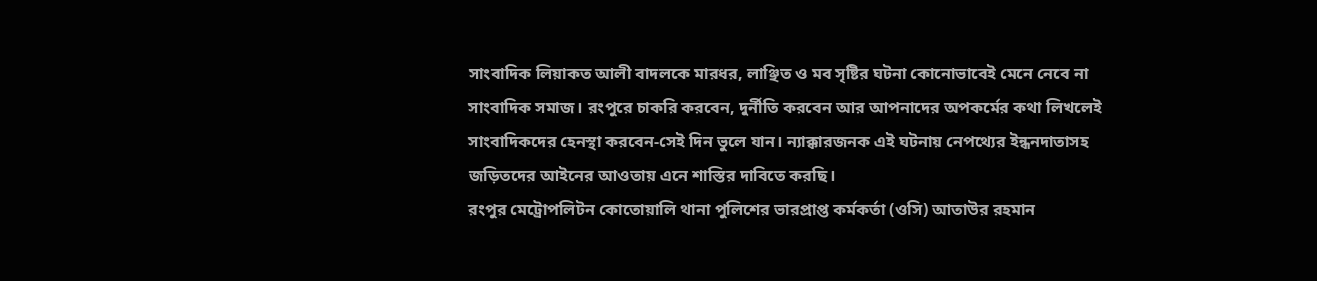সাংবাদিক লিয়াকত আলী বাদলকে মারধর, লাঞ্ছিত ও মব সৃষ্টির ঘটনা কোনোভাবেই মেনে নেবে না সাংবাদিক সমাজ। রংপুরে চাকরি করবেন, দুর্নীতি করবেন আর আপনাদের অপকর্মের কথা লিখলেই সাংবাদিকদের হেনস্থা করবেন-সেই দিন ভুলে যান। ন্যাক্কারজনক এই ঘটনায় নেপথ্যের ইন্ধনদাতাসহ জড়িতদের আইনের আওতায় এনে শাস্তির দাবিতে করছি।
রংপুর মেট্রোপলিটন কোতোয়ালি থানা পুলিশের ভারপ্রাপ্ত কর্মকর্তা (ওসি) আতাউর রহমান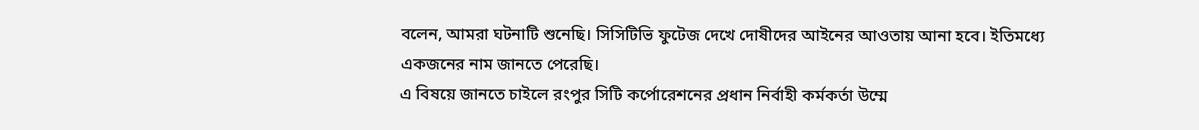বলেন, আমরা ঘটনাটি শুনেছি। সিসিটিভি ফুটেজ দেখে দোষীদের আইনের আওতায় আনা হবে। ইতিমধ্যে একজনের নাম জানতে পেরেছি।
এ বিষয়ে জানতে চাইলে রংপুর সিটি কর্পোরেশনের প্রধান নির্বাহী কর্মকর্তা উম্মে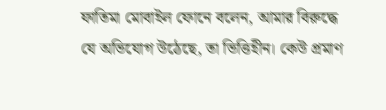ফাতিমা মোবাইল ফোনে বলেন, আমার বিরুদ্ধে যে অভিযোগ উঠেছে, তা ভিত্তিহীন। কেউ প্রমাণ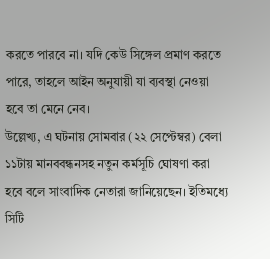করতে পারবে না। যদি কেউ সিঙ্গেল প্রমাণ করতে পারে, তাহলে আইন অনুযায়ী যা ব্যবস্থা নেওয়া হবে তা মেনে নেব।
উল্লেখ্য, এ ঘটনায় সোমবার (২২ সেপ্টেম্বর) বেলা ১১টায় মানববন্ধনসহ নতুন কর্মসূচি ঘোষণা করা হবে বলে সাংবাদিক নেতারা জানিয়েছেন। ইতিমধ্যে সিটি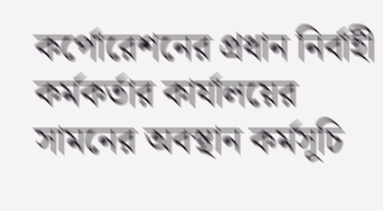কর্পোরেশনের প্রধান নির্বাহী কর্মকর্তার কার্যালয়ের সামনের অবস্থান কর্মসূচি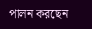পালন করছেন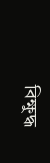বিক্ষুদ্ধ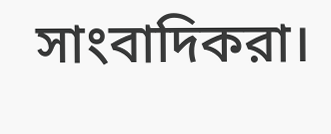সাংবাদিকরা।